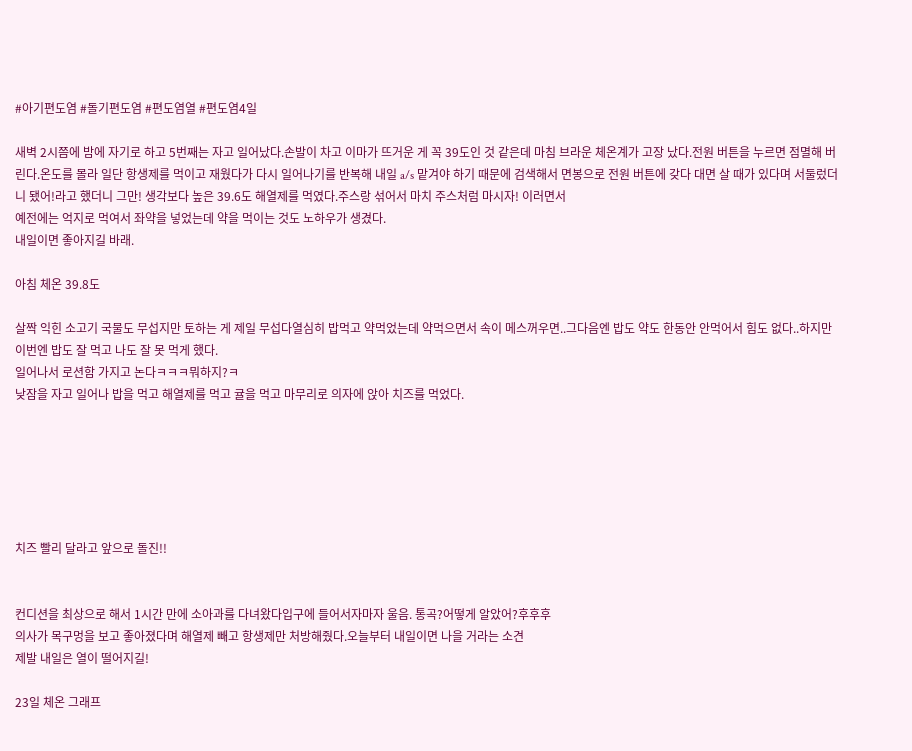#아기편도염 #돌기편도염 #편도염열 #편도염4일

새벽 2시쯤에 밤에 자기로 하고 5번째는 자고 일어났다.손발이 차고 이마가 뜨거운 게 꼭 39도인 것 같은데 마침 브라운 체온계가 고장 났다.전원 버튼을 누르면 점멸해 버린다.온도를 몰라 일단 항생제를 먹이고 재웠다가 다시 일어나기를 반복해 내일 a/s 맡겨야 하기 때문에 검색해서 면봉으로 전원 버튼에 갖다 대면 살 때가 있다며 서둘렀더니 됐어!라고 했더니 그만! 생각보다 높은 39.6도 해열제를 먹였다.주스랑 섞어서 마치 주스처럼 마시자! 이러면서
예전에는 억지로 먹여서 좌약을 넣었는데 약을 먹이는 것도 노하우가 생겼다.
내일이면 좋아지길 바래.

아침 체온 39.8도

살짝 익힌 소고기 국물도 무섭지만 토하는 게 제일 무섭다열심히 밥먹고 약먹었는데 약먹으면서 속이 메스꺼우면..그다음엔 밥도 약도 한동안 안먹어서 힘도 없다..하지만 이번엔 밥도 잘 먹고 나도 잘 못 먹게 했다.
일어나서 로션함 가지고 논다ㅋㅋㅋ뭐하지?ㅋ
낮잠을 자고 일어나 밥을 먹고 해열제를 먹고 귤을 먹고 마무리로 의자에 앉아 치즈를 먹었다.






치즈 빨리 달라고 앞으로 돌진!!


컨디션을 최상으로 해서 1시간 만에 소아과를 다녀왔다입구에 들어서자마자 울음. 통곡?어떻게 알았어?후후후
의사가 목구멍을 보고 좋아졌다며 해열제 빼고 항생제만 처방해줬다.오늘부터 내일이면 나을 거라는 소견
제발 내일은 열이 떨어지길!

23일 체온 그래프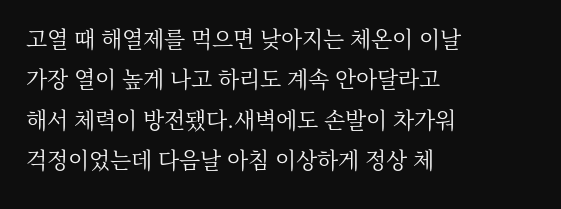고열 때 해열제를 먹으면 낮아지는 체온이 이날 가장 열이 높게 나고 하리도 계속 안아달라고 해서 체력이 방전됐다.새벽에도 손발이 차가워 걱정이었는데 다음날 아침 이상하게 정상 체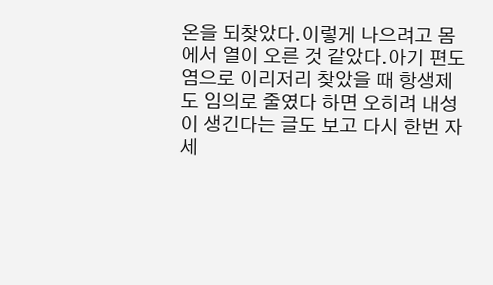온을 되찾았다.이렇게 나으려고 몸에서 열이 오른 것 같았다.아기 편도염으로 이리저리 찾았을 때 항생제도 임의로 줄였다 하면 오히려 내성이 생긴다는 글도 보고 다시 한번 자세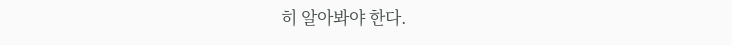히 알아봐야 한다.